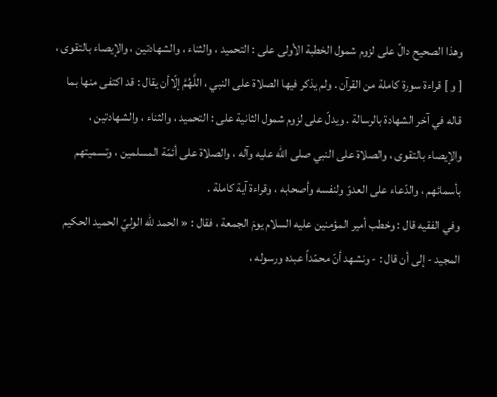وهذا الصحيح دالّ على لزوم شمول الخطبة الأولى على : التحميد ، والثناء ، والشهادتين ، والإيصاء بالتقوى ، [ و ] قراءة سورة كاملة من القرآن . ولم يذكر فيها الصلاة على النبي ، اللَّهُمَّ إلّاأن يقال : قد اكتفى منها بما قاله في آخر الشهادة بالرسالة . ويدلّ على لزوم شمول الثانية على : التحميد ، والثناء ، والشهادتين ، والإيصاء بالتقوى ، والصلاة على النبي صلى الله عليه وآله ، والصلاة على أئمّة المسلمين ، وتسميتهم بأسمائهم ، والدّعاء على العدوّ ولنفسه وأصحابه ، وقراءة آية كاملة .
وفي الفقيه قال : وخطب أمير المؤمنين عليه السلام يومَ الجمعة ، فقال : « الحمد للّه الوليّ الحميد الحكيم المجيد - إلى أن قال : - ونشهد أنّ محمّداً عبده ورسوله ،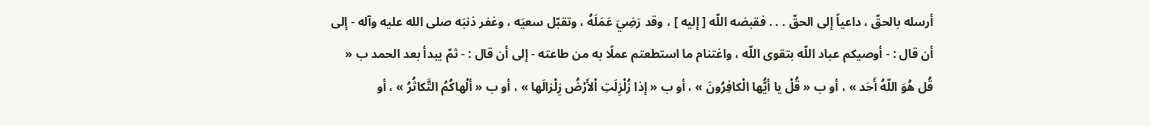أرسله بالحقّ ، داعياً إلى الحقّ . . . فقبضه اللّه [ إليه ] ، وقد رَضِيَ عَمَلَهُ ، وتقبّل سعيَه ، وغفر ذنبَه صلى الله عليه وآله - إلى أن قال : - أوصيكم عباد اللّه بتقوى اللّه ، واغتنام ما استطعتم عملًا به من طاعته - إلى أن قال : - ثمّ يبدأ بعد الحمد ب « قُل هُوَ اللّهُ أَحَد » ، أو ب « قُلْ يا أيُّها الْكافِرُونَ » ، أو ب « إذا زُلْزِلَتِ اْلأَرْضُ زِلْزالَها » ، أو ب « ألْهاكُمُ التَّكاثُرُ » ، أو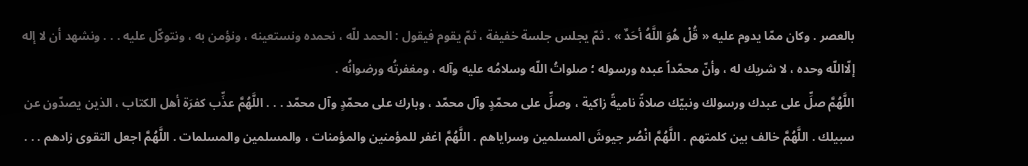بالعصر . وكان ممّا يدوم عليه « قُلْ هُوَ اللَّهُ أحَدٌ » . ثمّ يجلس جلسة خفيفة ، ثمّ يقوم فيقول : الحمد للّه ، نحمده ونستعينه ، ونؤمن به ، ونتوكّل عليه . . . ونشهد أن لا إله إلّااللّه وحده ، لا شريك له ، وأنّ محمّداً عبده ورسوله ؛ صلواتُ اللّه وسلامُه عليه وآله ، ومغفرتُه ورضوانُه .
اللَّهُمَّ صلِّ على عبدك ورسولك ونبيّك صلاةً ناميةً زاكية ، وصلِّ على محمّدٍ وآل محمّد ، وبارك على محمّدٍ وآل محمّد . . . اللَّهُمَّ عذِّب كفرَة أهل الكتاب ، الذين يصدّون عن سبيلك . اللَّهُمَّ خالف بين كلمتهم . اللَّهُمَّ انْصُر جيوشَ المسلمين وسراياهم . اللَّهُمَّ اغفر للمؤمنين والمؤمنات ، والمسلمين والمسلمات . اللَّهُمَّ اجعل التقوى زادهم . . .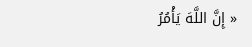« إِنَّ اللَّهَ يَأْمُرُ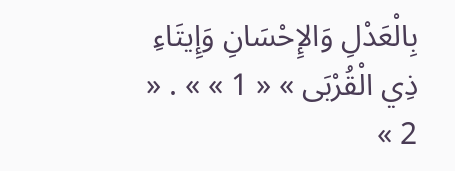بِالْعَدْلِ وَالإِحْسَانِ وَإِيتَاءِ ذِي الْقُرْبَى » « 1 » » . « 2 »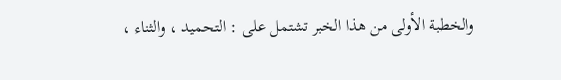والخطبة الأولى من هذا الخبر تشتمل على : التحميد ، والثناء ،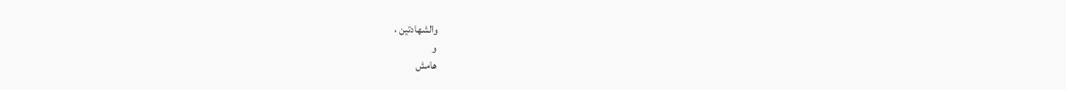والشهادتين ،
و
هامش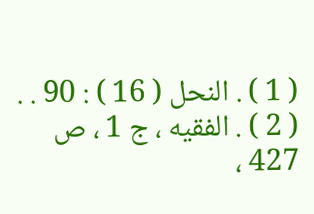( 1 ) . النحل ( 16 ) : 90 . .
( 2 ) . الفقيه ، ج 1 ، ص 427 ،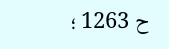ح 1263 ؛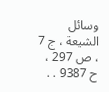وسائل الشيعة ، ج 7 ، ص 297 ، ح 9387 . .